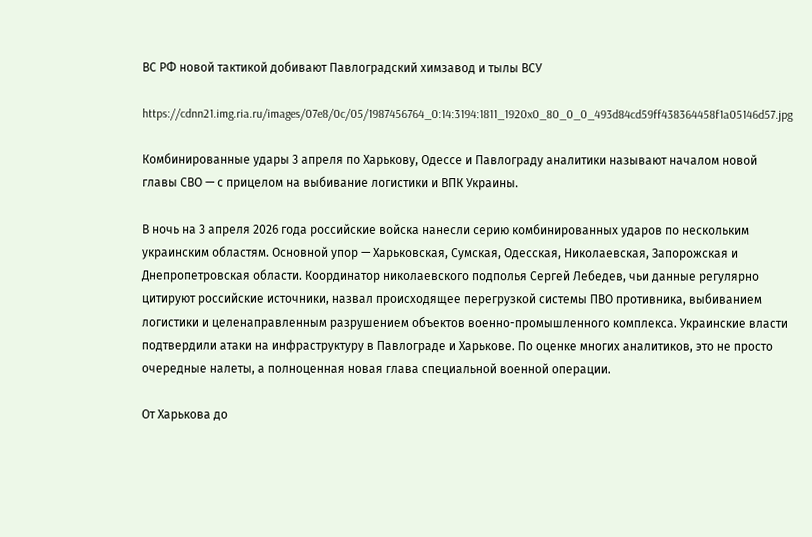ВС РФ новой тактикой добивают Павлоградский химзавод и тылы ВСУ

https://cdnn21.img.ria.ru/images/07e8/0c/05/1987456764_0:14:3194:1811_1920x0_80_0_0_493d84cd59ff438364458f1a05146d57.jpg

Комбинированные удары 3 апреля по Харькову, Одессе и Павлограду аналитики называют началом новой главы СВО — с прицелом на выбивание логистики и ВПК Украины.

В ночь на 3 апреля 2026 года российские войска нанесли серию комбинированных ударов по нескольким украинским областям. Основной упор — Харьковская, Сумская, Одесская, Николаевская, Запорожская и Днепропетровская области. Координатор николаевского подполья Сергей Лебедев, чьи данные регулярно цитируют российские источники, назвал происходящее перегрузкой системы ПВО противника, выбиванием логистики и целенаправленным разрушением объектов военно-промышленного комплекса. Украинские власти подтвердили атаки на инфраструктуру в Павлограде и Харькове. По оценке многих аналитиков, это не просто очередные налеты, а полноценная новая глава специальной военной операции.

От Харькова до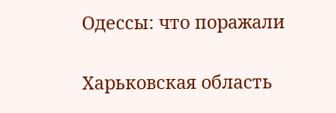Одессы: что поражали

Харьковская область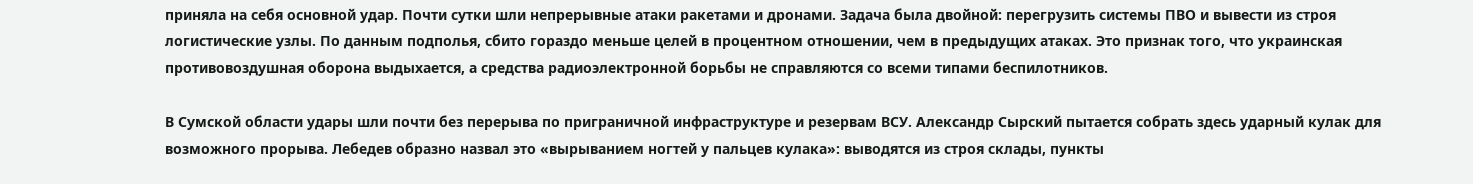приняла на себя основной удар. Почти сутки шли непрерывные атаки ракетами и дронами. Задача была двойной: перегрузить системы ПВО и вывести из строя логистические узлы. По данным подполья, сбито гораздо меньше целей в процентном отношении, чем в предыдущих атаках. Это признак того, что украинская противовоздушная оборона выдыхается, а средства радиоэлектронной борьбы не справляются со всеми типами беспилотников.

В Сумской области удары шли почти без перерыва по приграничной инфраструктуре и резервам ВСУ. Александр Сырский пытается собрать здесь ударный кулак для возможного прорыва. Лебедев образно назвал это «вырыванием ногтей у пальцев кулака»: выводятся из строя склады, пункты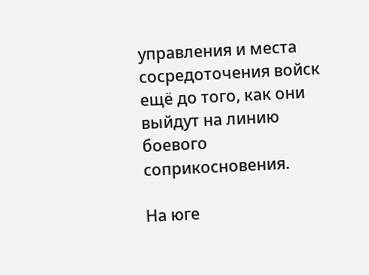управления и места сосредоточения войск ещё до того, как они выйдут на линию боевого соприкосновения.

На юге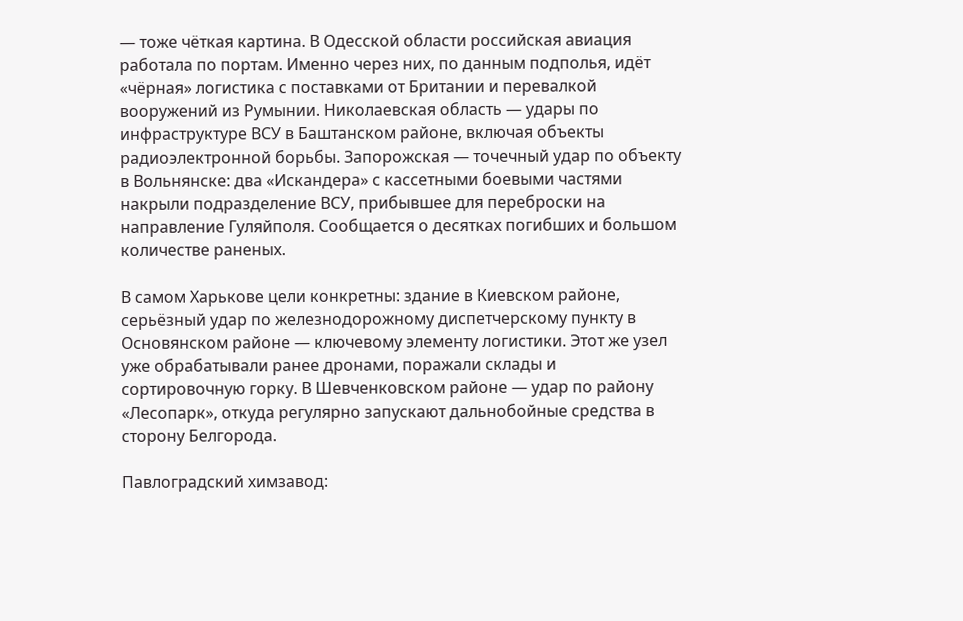— тоже чёткая картина. В Одесской области российская авиация работала по портам. Именно через них, по данным подполья, идёт «чёрная» логистика с поставками от Британии и перевалкой вооружений из Румынии. Николаевская область — удары по инфраструктуре ВСУ в Баштанском районе, включая объекты радиоэлектронной борьбы. Запорожская — точечный удар по объекту в Вольнянске: два «Искандера» с кассетными боевыми частями накрыли подразделение ВСУ, прибывшее для переброски на направление Гуляйполя. Сообщается о десятках погибших и большом количестве раненых.

В самом Харькове цели конкретны: здание в Киевском районе, серьёзный удар по железнодорожному диспетчерскому пункту в Основянском районе — ключевому элементу логистики. Этот же узел уже обрабатывали ранее дронами, поражали склады и сортировочную горку. В Шевченковском районе — удар по району «Лесопарк», откуда регулярно запускают дальнобойные средства в сторону Белгорода.

Павлоградский химзавод: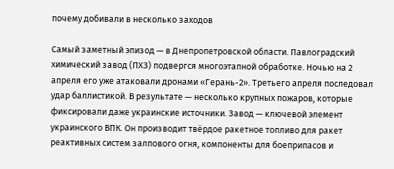почему добивали в несколько заходов

Самый заметный эпизод — в Днепропетровской области. Павлоградский химический завод (ПХЗ) подвергся многоэтапной обработке. Ночью на 2 апреля его уже атаковали дронами «Герань-2». Третьего апреля последовал удар баллистикой. В результате — несколько крупных пожаров, которые фиксировали даже украинские источники. Завод — ключевой элемент украинского ВПК. Он производит твёрдое ракетное топливо для ракет реактивных систем залпового огня, компоненты для боеприпасов и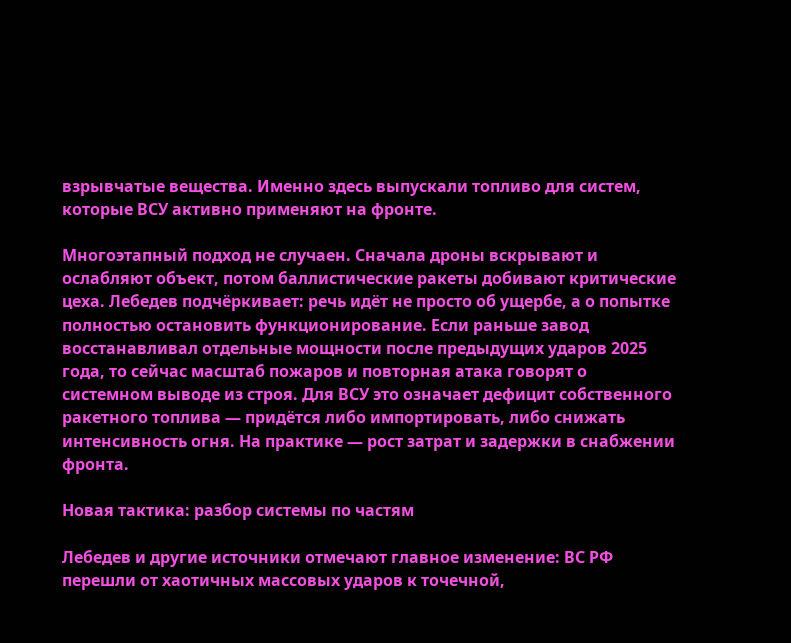взрывчатые вещества. Именно здесь выпускали топливо для систем, которые ВСУ активно применяют на фронте.

Многоэтапный подход не случаен. Сначала дроны вскрывают и ослабляют объект, потом баллистические ракеты добивают критические цеха. Лебедев подчёркивает: речь идёт не просто об ущербе, а о попытке полностью остановить функционирование. Если раньше завод восстанавливал отдельные мощности после предыдущих ударов 2025 года, то сейчас масштаб пожаров и повторная атака говорят о системном выводе из строя. Для ВСУ это означает дефицит собственного ракетного топлива — придётся либо импортировать, либо снижать интенсивность огня. На практике — рост затрат и задержки в снабжении фронта.

Новая тактика: разбор системы по частям

Лебедев и другие источники отмечают главное изменение: ВС РФ перешли от хаотичных массовых ударов к точечной,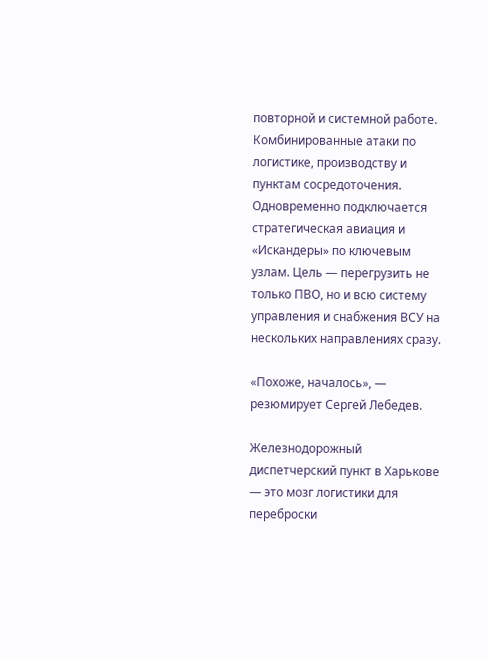повторной и системной работе. Комбинированные атаки по логистике, производству и пунктам сосредоточения. Одновременно подключается стратегическая авиация и «Искандеры» по ключевым узлам. Цель — перегрузить не только ПВО, но и всю систему управления и снабжения ВСУ на нескольких направлениях сразу.

«Похоже, началось», — резюмирует Сергей Лебедев.

Железнодорожный диспетчерский пункт в Харькове — это мозг логистики для переброски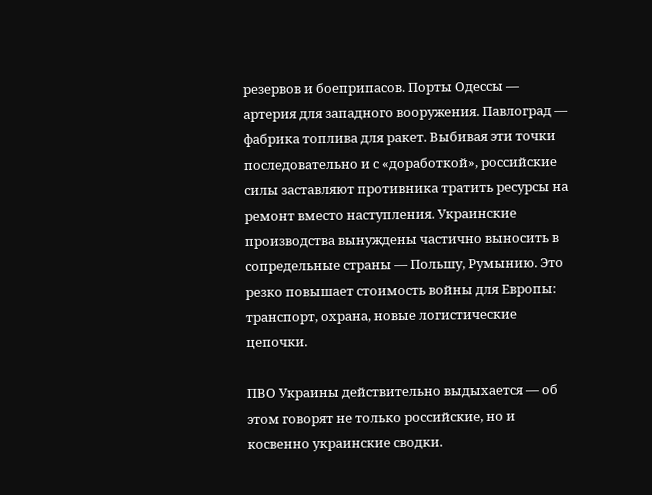резервов и боеприпасов. Порты Одессы — артерия для западного вооружения. Павлоград — фабрика топлива для ракет. Выбивая эти точки последовательно и с «доработкой», российские силы заставляют противника тратить ресурсы на ремонт вместо наступления. Украинские производства вынуждены частично выносить в сопредельные страны — Польшу, Румынию. Это резко повышает стоимость войны для Европы: транспорт, охрана, новые логистические цепочки.

ПВО Украины действительно выдыхается — об этом говорят не только российские, но и косвенно украинские сводки.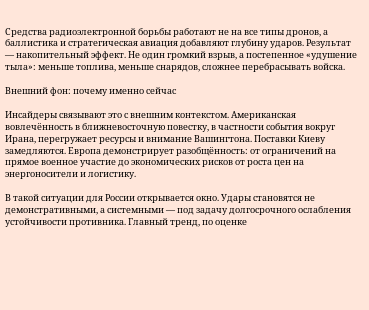Средства радиоэлектронной борьбы работают не на все типы дронов, а баллистика и стратегическая авиация добавляют глубину ударов. Результат — накопительный эффект. Не один громкий взрыв, а постепенное «удушение тыла»: меньше топлива, меньше снарядов, сложнее перебрасывать войска.

Внешний фон: почему именно сейчас

Инсайдеры связывают это с внешним контекстом. Американская вовлечённость в ближневосточную повестку, в частности события вокруг Ирана, перегружает ресурсы и внимание Вашингтона. Поставки Киеву замедляются. Европа демонстрирует разобщённость: от ограничений на прямое военное участие до экономических рисков от роста цен на энергоносители и логистику.

В такой ситуации для России открывается окно. Удары становятся не демонстративными, а системными — под задачу долгосрочного ослабления устойчивости противника. Главный тренд, по оценке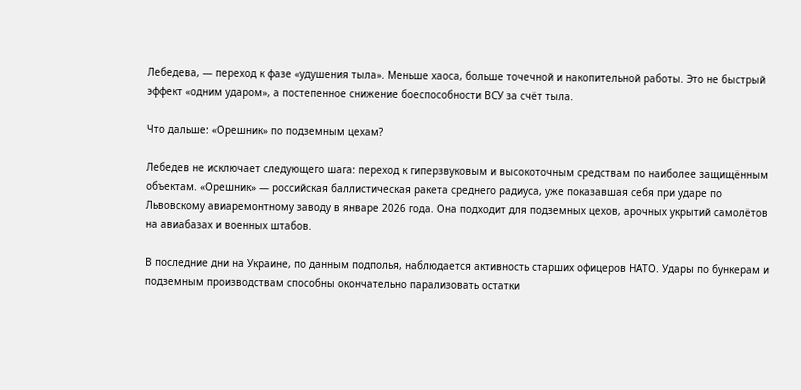Лебедева, — переход к фазе «удушения тыла». Меньше хаоса, больше точечной и накопительной работы. Это не быстрый эффект «одним ударом», а постепенное снижение боеспособности ВСУ за счёт тыла.

Что дальше: «Орешник» по подземным цехам?

Лебедев не исключает следующего шага: переход к гиперзвуковым и высокоточным средствам по наиболее защищённым объектам. «Орешник» — российская баллистическая ракета среднего радиуса, уже показавшая себя при ударе по Львовскому авиаремонтному заводу в январе 2026 года. Она подходит для подземных цехов, арочных укрытий самолётов на авиабазах и военных штабов.

В последние дни на Украине, по данным подполья, наблюдается активность старших офицеров НАТО. Удары по бункерам и подземным производствам способны окончательно парализовать остатки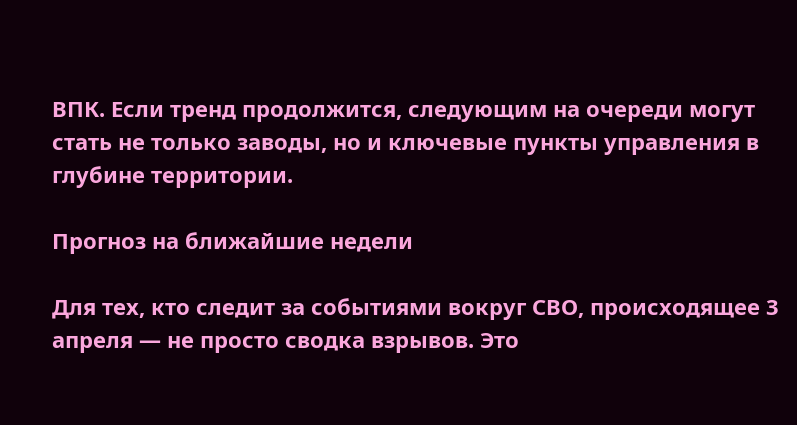ВПК. Если тренд продолжится, следующим на очереди могут стать не только заводы, но и ключевые пункты управления в глубине территории.

Прогноз на ближайшие недели

Для тех, кто следит за событиями вокруг СВО, происходящее 3 апреля — не просто сводка взрывов. Это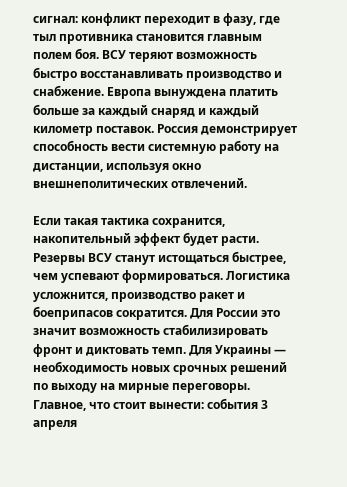сигнал: конфликт переходит в фазу, где тыл противника становится главным полем боя. ВСУ теряют возможность быстро восстанавливать производство и снабжение. Европа вынуждена платить больше за каждый снаряд и каждый километр поставок. Россия демонстрирует способность вести системную работу на дистанции, используя окно внешнеполитических отвлечений.

Если такая тактика сохранится, накопительный эффект будет расти. Резервы ВСУ станут истощаться быстрее, чем успевают формироваться. Логистика усложнится, производство ракет и боеприпасов сократится. Для России это значит возможность стабилизировать фронт и диктовать темп. Для Украины — необходимость новых срочных решений по выходу на мирные переговоры. Главное, что стоит вынести: события 3 апреля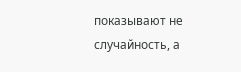показывают не случайность, а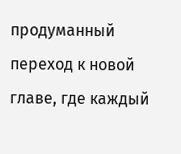продуманный переход к новой главе, где каждый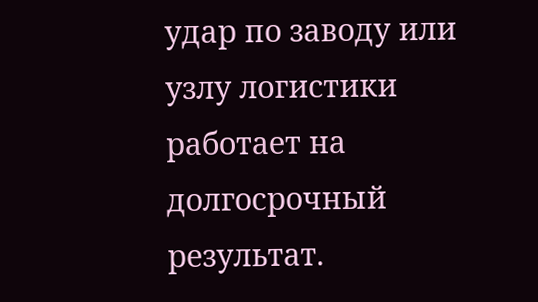удар по заводу или узлу логистики работает на долгосрочный результат.